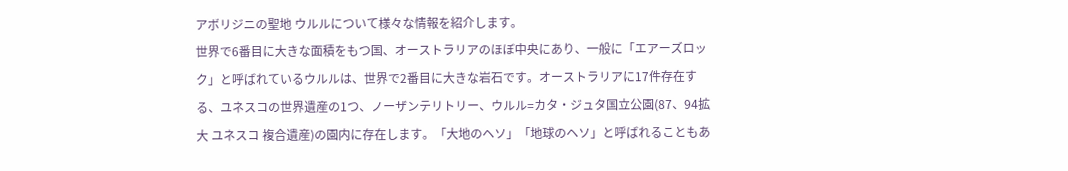アボリジニの聖地 ウルルについて様々な情報を紹介します。
世界で6番目に大きな面積をもつ国、オーストラリアのほぼ中央にあり、一般に「エアーズロック」と呼ばれているウルルは、世界で2番目に大きな岩石です。オーストラリアに17件存在する、ユネスコの世界遺産の1つ、ノーザンテリトリー、ウルル=カタ・ジュタ国立公園(87、94拡大 ユネスコ 複合遺産)の園内に存在します。「大地のヘソ」「地球のヘソ」と呼ばれることもあ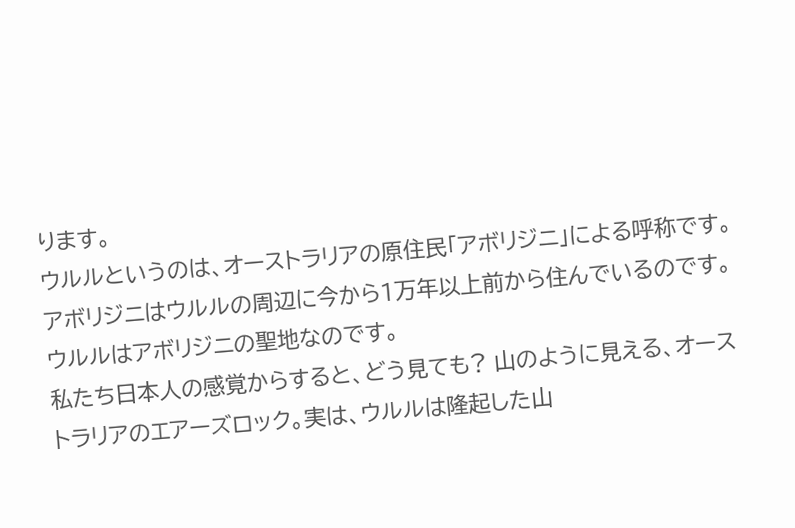ります。
ウルルというのは、オーストラリアの原住民「アボリジニ」による呼称です。アボリジニはウルルの周辺に今から1万年以上前から住んでいるのです。ウルルはアボリジニの聖地なのです。
私たち日本人の感覚からすると、どう見ても? 山のように見える、オーストラリアのエアーズロック。実は、ウルルは隆起した山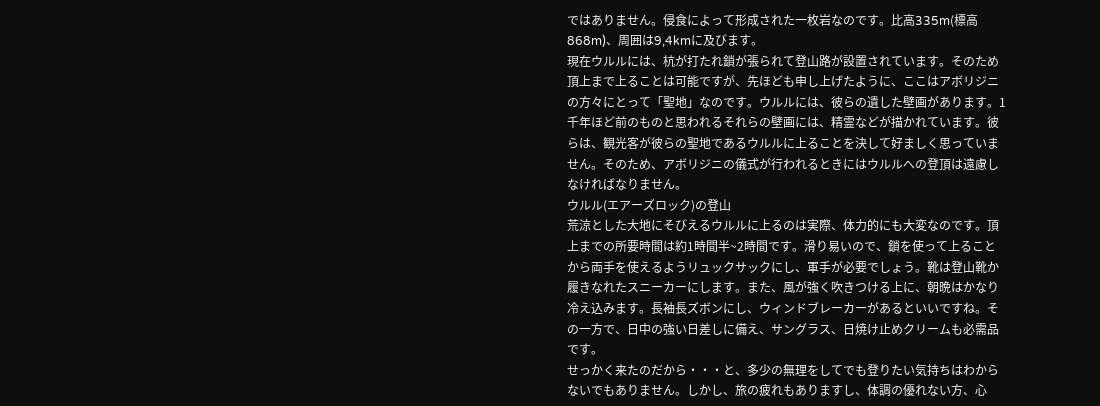ではありません。侵食によって形成された一枚岩なのです。比高335m(標高868m)、周囲は9,4kmに及びます。
現在ウルルには、杭が打たれ鎖が張られて登山路が設置されています。そのため頂上まで上ることは可能ですが、先ほども申し上げたように、ここはアボリジニの方々にとって「聖地」なのです。ウルルには、彼らの遺した壁画があります。1千年ほど前のものと思われるそれらの壁画には、精霊などが描かれています。彼らは、観光客が彼らの聖地であるウルルに上ることを決して好ましく思っていません。そのため、アボリジニの儀式が行われるときにはウルルへの登頂は遠慮しなければなりません。
ウルル(エアーズロック)の登山
荒涼とした大地にそびえるウルルに上るのは実際、体力的にも大変なのです。頂上までの所要時間は約1時間半~2時間です。滑り易いので、鎖を使って上ることから両手を使えるようリュックサックにし、軍手が必要でしょう。靴は登山靴か履きなれたスニーカーにします。また、風が強く吹きつける上に、朝晩はかなり冷え込みます。長袖長ズボンにし、ウィンドブレーカーがあるといいですね。その一方で、日中の強い日差しに備え、サングラス、日焼け止めクリームも必需品です。
せっかく来たのだから・・・と、多少の無理をしてでも登りたい気持ちはわからないでもありません。しかし、旅の疲れもありますし、体調の優れない方、心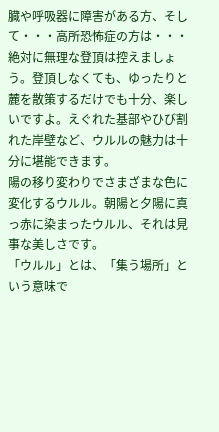臓や呼吸器に障害がある方、そして・・・高所恐怖症の方は・・・絶対に無理な登頂は控えましょう。登頂しなくても、ゆったりと麓を散策するだけでも十分、楽しいですよ。えぐれた基部やひび割れた岸壁など、ウルルの魅力は十分に堪能できます。
陽の移り変わりでさまざまな色に変化するウルル。朝陽と夕陽に真っ赤に染まったウルル、それは見事な美しさです。
「ウルル」とは、「集う場所」という意味で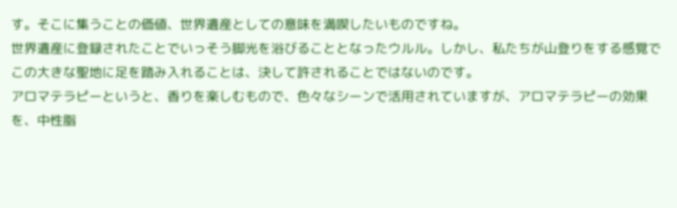す。そこに集うことの価値、世界遺産としての意味を満喫したいものですね。
世界遺産に登録されたことでいっそう脚光を浴びることとなったウルル。しかし、私たちが山登りをする感覚でこの大きな聖地に足を踏み入れることは、決して許されることではないのです。
アロマテラピーというと、香りを楽しむもので、色々なシーンで活用されていますが、アロマテラピーの効果を、中性脂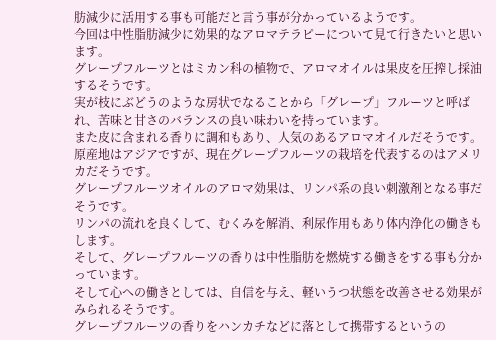肪減少に活用する事も可能だと言う事が分かっているようです。
今回は中性脂肪減少に効果的なアロマテラピーについて見て行きたいと思います。
グレープフルーツとはミカン科の植物で、アロマオイルは果皮を圧搾し採油するそうです。
実が枝にぶどうのような房状でなることから「グレープ」フルーツと呼ばれ、苦味と甘さのバランスの良い味わいを持っています。
また皮に含まれる香りに調和もあり、人気のあるアロマオイルだそうです。
原産地はアジアですが、現在グレープフルーツの栽培を代表するのはアメリカだそうです。
グレープフルーツオイルのアロマ効果は、リンパ系の良い刺激剤となる事だそうです。
リンパの流れを良くして、むくみを解消、利尿作用もあり体内浄化の働きもします。
そして、グレープフルーツの香りは中性脂肪を燃焼する働きをする事も分かっています。
そして心への働きとしては、自信を与え、軽いうつ状態を改善させる効果がみられるそうです。
グレープフルーツの香りをハンカチなどに落として携帯するというの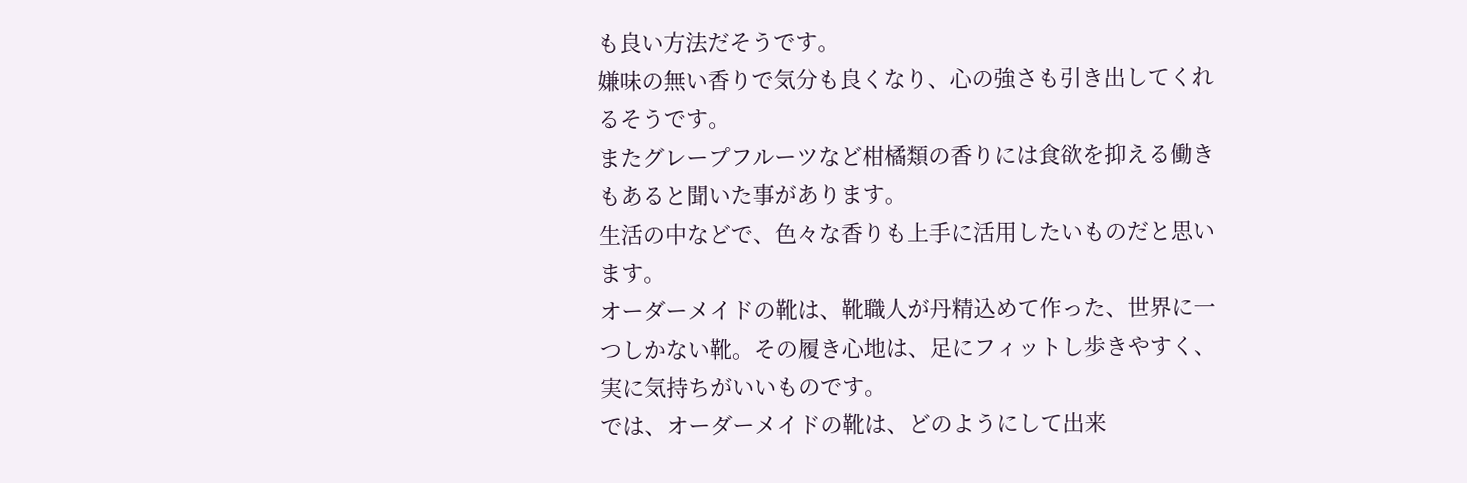も良い方法だそうです。
嫌味の無い香りで気分も良くなり、心の強さも引き出してくれるそうです。
またグレープフルーツなど柑橘類の香りには食欲を抑える働きもあると聞いた事があります。
生活の中などで、色々な香りも上手に活用したいものだと思います。
オーダーメイドの靴は、靴職人が丹精込めて作った、世界に一つしかない靴。その履き心地は、足にフィットし歩きやすく、実に気持ちがいいものです。
では、オーダーメイドの靴は、どのようにして出来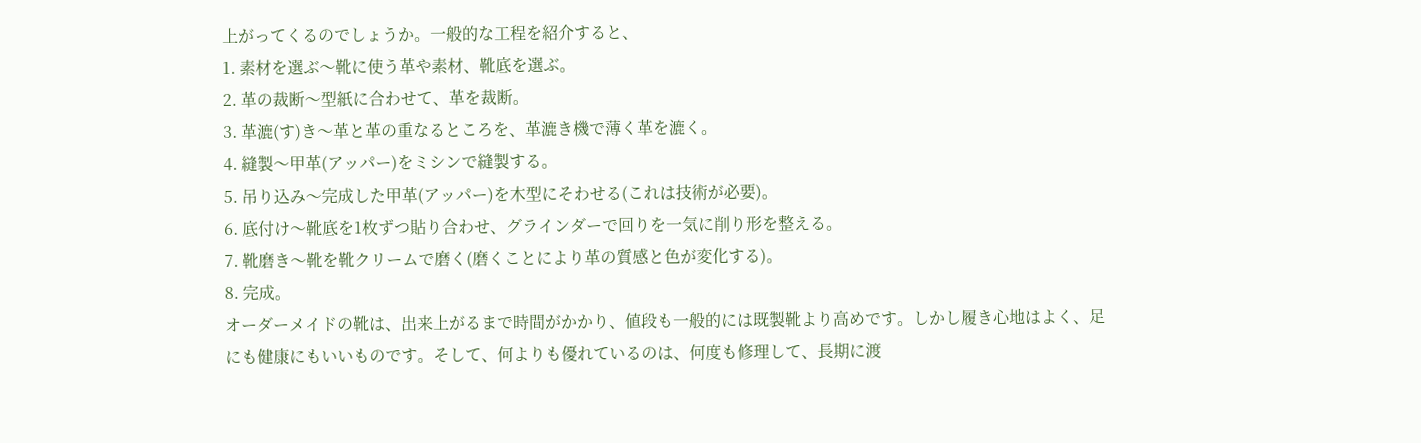上がってくるのでしょうか。一般的な工程を紹介すると、
1. 素材を選ぶ〜靴に使う革や素材、靴底を選ぶ。
2. 革の裁断〜型紙に合わせて、革を裁断。
3. 革漉(す)き〜革と革の重なるところを、革漉き機で薄く革を漉く。
4. 縫製〜甲革(アッパー)をミシンで縫製する。
5. 吊り込み〜完成した甲革(アッパー)を木型にそわせる(これは技術が必要)。
6. 底付け〜靴底を1枚ずつ貼り合わせ、グラインダーで回りを一気に削り形を整える。
7. 靴磨き〜靴を靴クリームで磨く(磨くことにより革の質感と色が変化する)。
8. 完成。
オーダーメイドの靴は、出来上がるまで時間がかかり、値段も一般的には既製靴より高めです。しかし履き心地はよく、足にも健康にもいいものです。そして、何よりも優れているのは、何度も修理して、長期に渡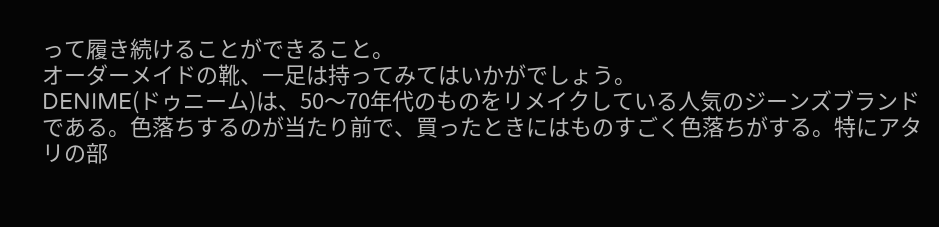って履き続けることができること。
オーダーメイドの靴、一足は持ってみてはいかがでしょう。
DENIME(ドゥニーム)は、50〜70年代のものをリメイクしている人気のジーンズブランドである。色落ちするのが当たり前で、買ったときにはものすごく色落ちがする。特にアタリの部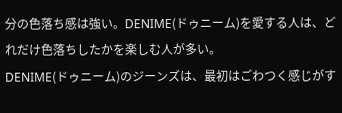分の色落ち感は強い。DENIME(ドゥニーム)を愛する人は、どれだけ色落ちしたかを楽しむ人が多い。
DENIME(ドゥニーム)のジーンズは、最初はごわつく感じがす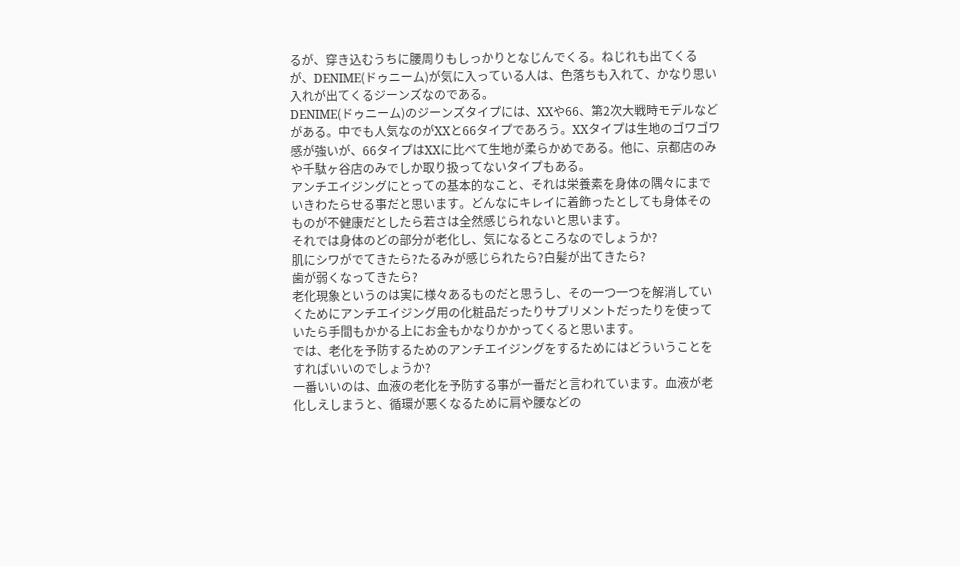るが、穿き込むうちに腰周りもしっかりとなじんでくる。ねじれも出てくるが、DENIME(ドゥニーム)が気に入っている人は、色落ちも入れて、かなり思い入れが出てくるジーンズなのである。
DENIME(ドゥニーム)のジーンズタイプには、XXや66、第2次大戦時モデルなどがある。中でも人気なのがXXと66タイプであろう。XXタイプは生地のゴワゴワ感が強いが、66タイプはXXに比べて生地が柔らかめである。他に、京都店のみや千駄ヶ谷店のみでしか取り扱ってないタイプもある。
アンチエイジングにとっての基本的なこと、それは栄養素を身体の隅々にまでいきわたらせる事だと思います。どんなにキレイに着飾ったとしても身体そのものが不健康だとしたら若さは全然感じられないと思います。
それでは身体のどの部分が老化し、気になるところなのでしょうか?
肌にシワがでてきたら?たるみが感じられたら?白髪が出てきたら?
歯が弱くなってきたら?
老化現象というのは実に様々あるものだと思うし、その一つ一つを解消していくためにアンチエイジング用の化粧品だったりサプリメントだったりを使っていたら手間もかかる上にお金もかなりかかってくると思います。
では、老化を予防するためのアンチエイジングをするためにはどういうことをすればいいのでしょうか?
一番いいのは、血液の老化を予防する事が一番だと言われています。血液が老化しえしまうと、循環が悪くなるために肩や腰などの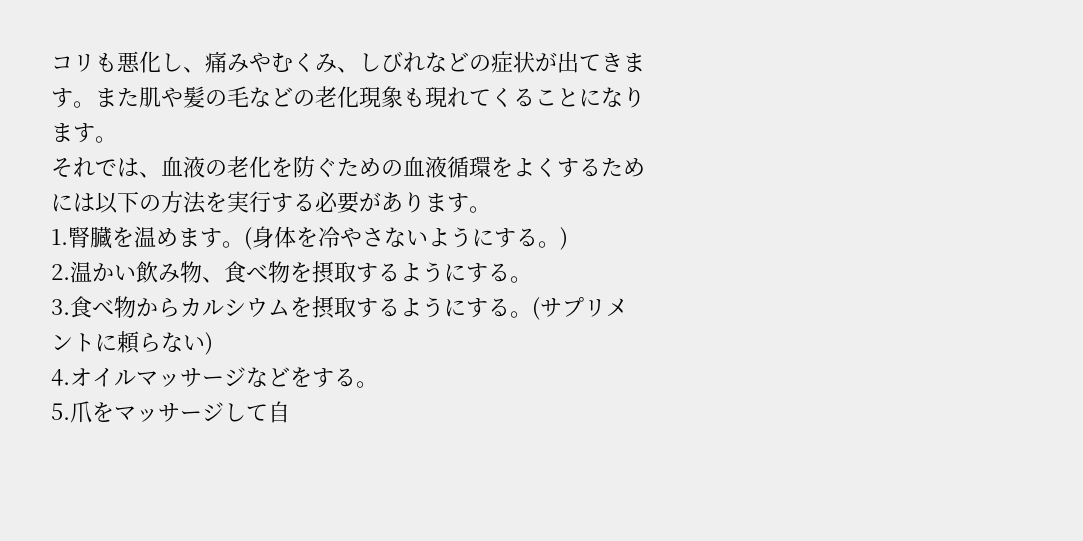コリも悪化し、痛みやむくみ、しびれなどの症状が出てきます。また肌や髪の毛などの老化現象も現れてくることになります。
それでは、血液の老化を防ぐための血液循環をよくするためには以下の方法を実行する必要があります。
1.腎臓を温めます。(身体を冷やさないようにする。)
2.温かい飲み物、食べ物を摂取するようにする。
3.食べ物からカルシウムを摂取するようにする。(サプリメントに頼らない)
4.オイルマッサージなどをする。
5.爪をマッサージして自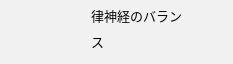律神経のバランス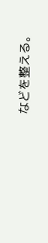などを整える。